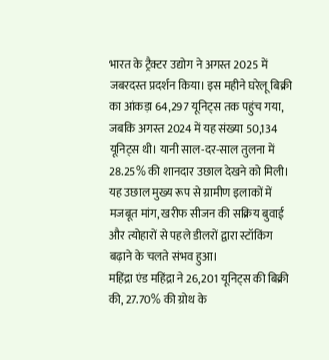भारत के ट्रैक्टर उद्योग ने अगस्त 2025 में जबरदस्त प्रदर्शन किया। इस महीने घरेलू बिक्री का आंकड़ा 64,297 यूनिट्स तक पहुंच गया, जबकि अगस्त 2024 में यह संख्या 50,134 यूनिट्स थी। यानी साल-दर-साल तुलना में 28.25% की शानदार उछाल देखने को मिली। यह उछाल मुख्य रूप से ग्रामीण इलाकों में मजबूत मांग, खरीफ सीजन की सक्रिय बुवाई और त्योहारों से पहले डीलरों द्वारा स्टॉकिंग बढ़ाने के चलते संभव हुआ।
महिंद्रा एंड महिंद्रा ने 26,201 यूनिट्स की बिक्री की, 27.70% की ग्रोथ के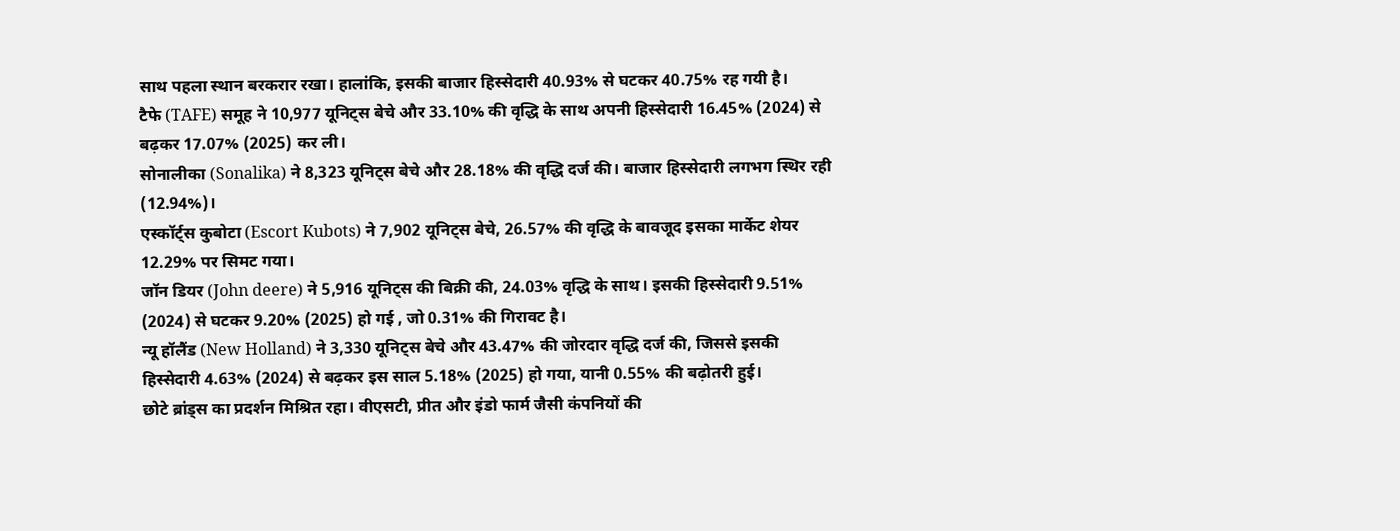साथ पहला स्थान बरकरार रखा। हालांकि, इसकी बाजार हिस्सेदारी 40.93% से घटकर 40.75% रह गयी है।
टैफे (TAFE) समूह ने 10,977 यूनिट्स बेचे और 33.10% की वृद्धि के साथ अपनी हिस्सेदारी 16.45% (2024) से बढ़कर 17.07% (2025) कर ली।
सोनालीका (Sonalika) ने 8,323 यूनिट्स बेचे और 28.18% की वृद्धि दर्ज की। बाजार हिस्सेदारी लगभग स्थिर रही (12.94%)।
एस्कॉर्ट्स कुबोटा (Escort Kubots) ने 7,902 यूनिट्स बेचे, 26.57% की वृद्धि के बावजूद इसका मार्केट शेयर 12.29% पर सिमट गया।
जॉन डियर (John deere) ने 5,916 यूनिट्स की बिक्री की, 24.03% वृद्धि के साथ। इसकी हिस्सेदारी 9.51% (2024) से घटकर 9.20% (2025) हो गई , जो 0.31% की गिरावट है।
न्यू हॉलैंड (New Holland) ने 3,330 यूनिट्स बेचे और 43.47% की जोरदार वृद्धि दर्ज की, जिससे इसकी हिस्सेदारी 4.63% (2024) से बढ़कर इस साल 5.18% (2025) हो गया, यानी 0.55% की बढ़ोतरी हुई।
छोटे ब्रांड्स का प्रदर्शन मिश्रित रहा। वीएसटी, प्रीत और इंडो फार्म जैसी कंपनियों की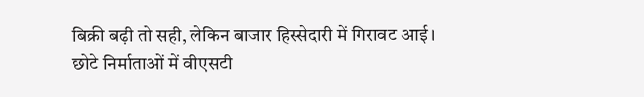बिक्री बढ़ी तो सही, लेकिन बाजार हिस्सेदारी में गिरावट आई।
छोटे निर्माताओं में वीएसटी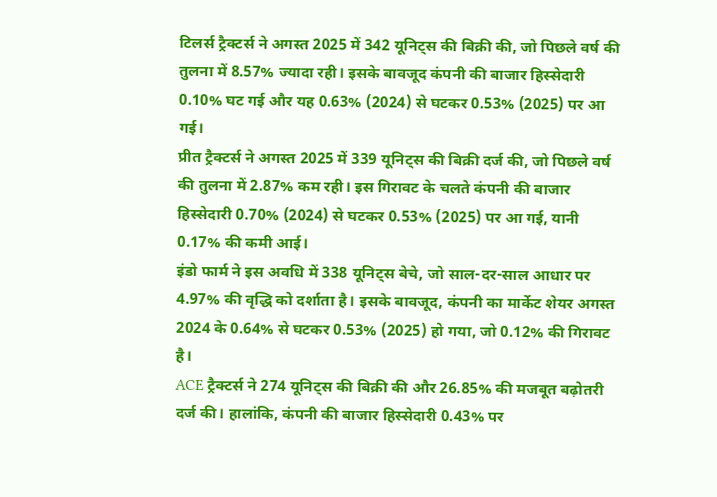टिलर्स ट्रैक्टर्स ने अगस्त 2025 में 342 यूनिट्स की बिक्री की, जो पिछले वर्ष की तुलना में 8.57% ज्यादा रही। इसके बावजूद कंपनी की बाजार हिस्सेदारी 0.10% घट गई और यह 0.63% (2024) से घटकर 0.53% (2025) पर आ गई।
प्रीत ट्रैक्टर्स ने अगस्त 2025 में 339 यूनिट्स की बिक्री दर्ज की, जो पिछले वर्ष की तुलना में 2.87% कम रही। इस गिरावट के चलते कंपनी की बाजार हिस्सेदारी 0.70% (2024) से घटकर 0.53% (2025) पर आ गई, यानी 0.17% की कमी आई।
इंडो फार्म ने इस अवधि में 338 यूनिट्स बेचे, जो साल-दर-साल आधार पर 4.97% की वृद्धि को दर्शाता है। इसके बावजूद, कंपनी का मार्केट शेयर अगस्त 2024 के 0.64% से घटकर 0.53% (2025) हो गया, जो 0.12% की गिरावट है।
ACE ट्रैक्टर्स ने 274 यूनिट्स की बिक्री की और 26.85% की मजबूत बढ़ोतरी दर्ज की। हालांकि, कंपनी की बाजार हिस्सेदारी 0.43% पर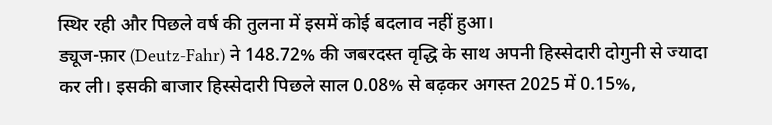स्थिर रही और पिछले वर्ष की तुलना में इसमें कोई बदलाव नहीं हुआ।
ड्यूज-फ़ार (Deutz-Fahr) ने 148.72% की जबरदस्त वृद्धि के साथ अपनी हिस्सेदारी दोगुनी से ज्यादा कर ली। इसकी बाजार हिस्सेदारी पिछले साल 0.08% से बढ़कर अगस्त 2025 में 0.15%,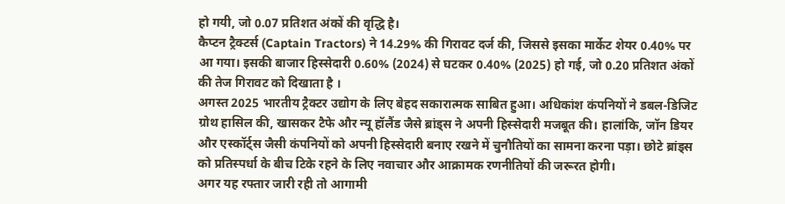हो गयी, जो 0.07 प्रतिशत अंकों की वृद्धि है।
कैप्टन ट्रैक्टर्स (Captain Tractors) ने 14.29% की गिरावट दर्ज की, जिससे इसका मार्केट शेयर 0.40% पर आ गया। इसकी बाजार हिस्सेदारी 0.60% (2024) से घटकर 0.40% (2025) हो गई, जो 0.20 प्रतिशत अंकों की तेज गिरावट को दिखाता है ।
अगस्त 2025 भारतीय ट्रैक्टर उद्योग के लिए बेहद सकारात्मक साबित हुआ। अधिकांश कंपनियों ने डबल-डिजिट ग्रोथ हासिल की, खासकर टैफे और न्यू हॉलैंड जैसे ब्रांड्स ने अपनी हिस्सेदारी मजबूत की। हालांकि, जॉन डियर और एस्कॉर्ट्स जैसी कंपनियों को अपनी हिस्सेदारी बनाए रखने में चुनौतियों का सामना करना पड़ा। छोटे ब्रांड्स को प्रतिस्पर्धा के बीच टिके रहने के लिए नवाचार और आक्रामक रणनीतियों की जरूरत होगी।
अगर यह रफ्तार जारी रही तो आगामी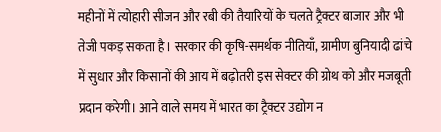महीनों में त्योहारी सीजन और रबी की तैयारियों के चलते ट्रैक्टर बाजार और भी तेजी पकड़ सकता है। सरकार की कृषि-समर्थक नीतियाँ, ग्रामीण बुनियादी ढांचे में सुधार और किसानों की आय में बढ़ोतरी इस सेक्टर की ग्रोथ को और मजबूती प्रदान करेगी। आने वाले समय में भारत का ट्रैक्टर उद्योग न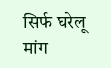सिर्फ घरेलू मांग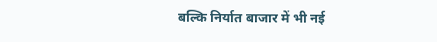बल्कि निर्यात बाजार में भी नई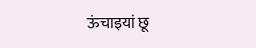ऊंचाइयां छू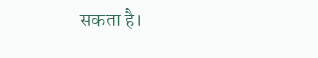सकता है।